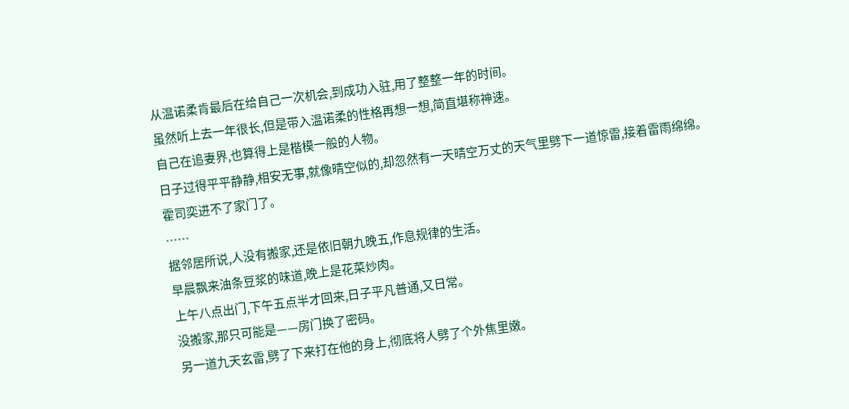从温诺柔肯最后在给自己一次机会,到成功入驻,用了整整一年的时间。
虽然听上去一年很长,但是带入温诺柔的性格再想一想,简直堪称神速。
自己在追妻界,也算得上是楷模一般的人物。
日子过得平平静静,相安无事,就像晴空似的,却忽然有一天晴空万丈的天气里劈下一道惊雷,接着雷雨绵绵。
霍司奕进不了家门了。
……
据邻居所说,人没有搬家,还是依旧朝九晚五,作息规律的生活。
早晨飘来油条豆浆的味道,晚上是花菜炒肉。
上午八点出门,下午五点半才回来,日子平凡普通,又日常。
没搬家,那只可能是——房门换了密码。
另一道九天玄雷,劈了下来打在他的身上,彻底将人劈了个外焦里嫩。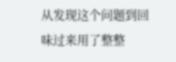从发现这个问题到回味过来用了整整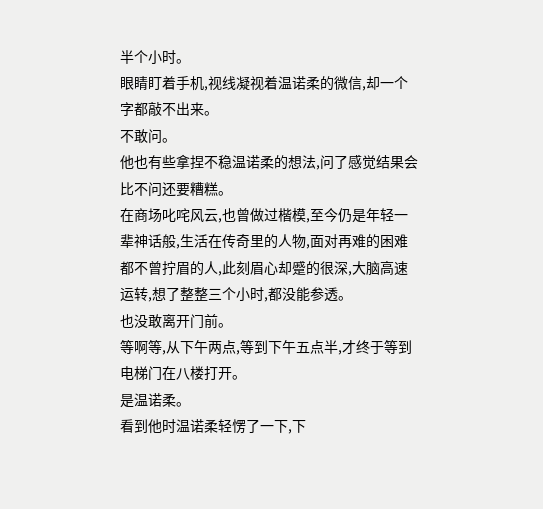半个小时。
眼睛盯着手机,视线凝视着温诺柔的微信,却一个字都敲不出来。
不敢问。
他也有些拿捏不稳温诺柔的想法,问了感觉结果会比不问还要糟糕。
在商场叱咤风云,也曾做过楷模,至今仍是年轻一辈神话般,生活在传奇里的人物,面对再难的困难都不曾拧眉的人,此刻眉心却蹙的很深,大脑高速运转,想了整整三个小时,都没能参透。
也没敢离开门前。
等啊等,从下午两点,等到下午五点半,才终于等到电梯门在八楼打开。
是温诺柔。
看到他时温诺柔轻愣了一下,下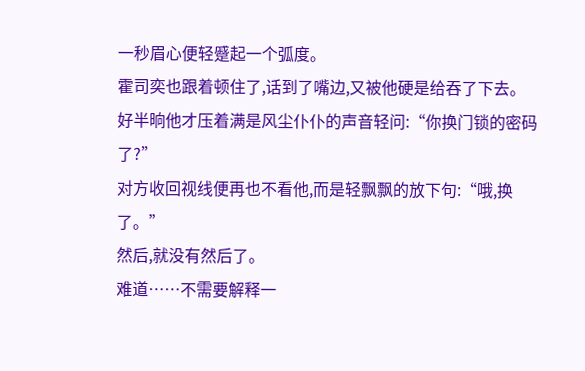一秒眉心便轻蹙起一个弧度。
霍司奕也跟着顿住了,话到了嘴边,又被他硬是给吞了下去。
好半晌他才压着满是风尘仆仆的声音轻问:“你换门锁的密码了?”
对方收回视线便再也不看他,而是轻飘飘的放下句:“哦,换了。”
然后,就没有然后了。
难道……不需要解释一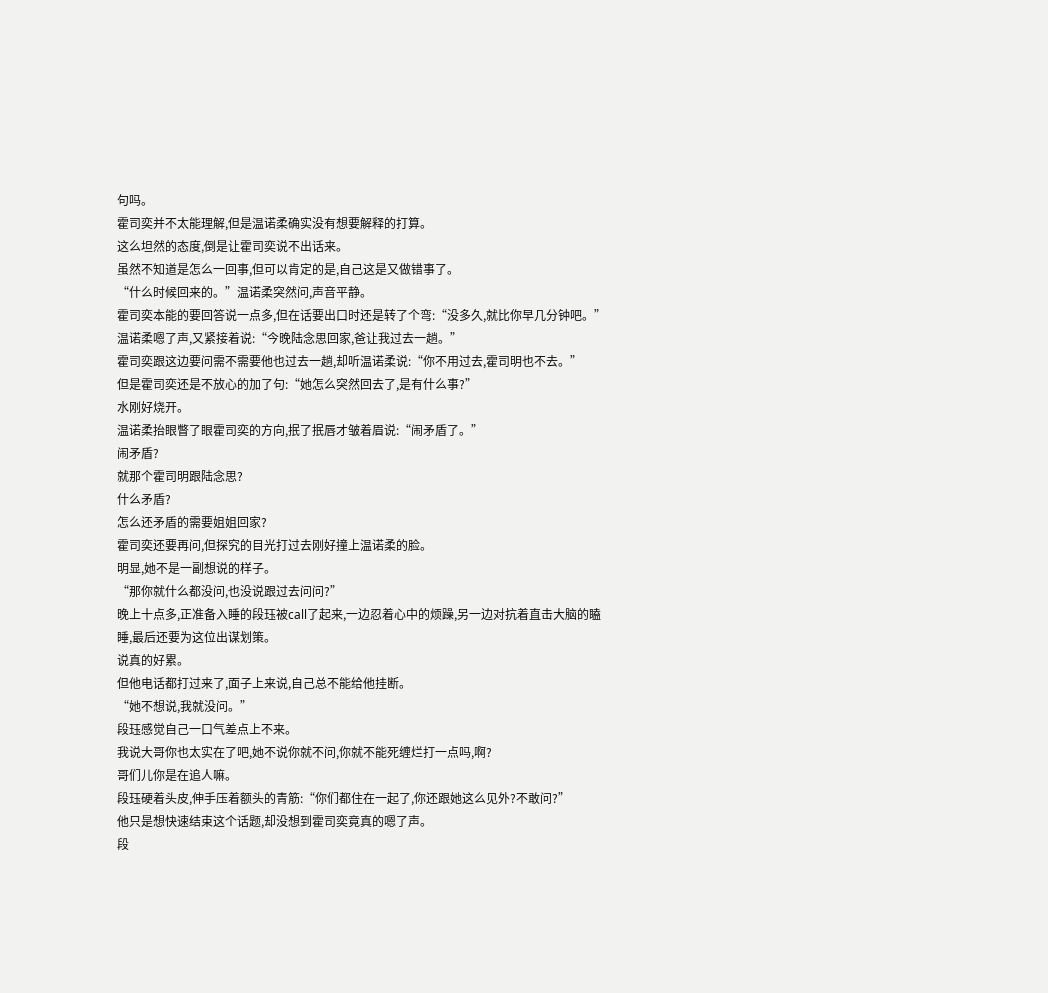句吗。
霍司奕并不太能理解,但是温诺柔确实没有想要解释的打算。
这么坦然的态度,倒是让霍司奕说不出话来。
虽然不知道是怎么一回事,但可以肯定的是,自己这是又做错事了。
“什么时候回来的。”温诺柔突然问,声音平静。
霍司奕本能的要回答说一点多,但在话要出口时还是转了个弯:“没多久,就比你早几分钟吧。”
温诺柔嗯了声,又紧接着说:“今晚陆念思回家,爸让我过去一趟。”
霍司奕跟这边要问需不需要他也过去一趟,却听温诺柔说:“你不用过去,霍司明也不去。”
但是霍司奕还是不放心的加了句:“她怎么突然回去了,是有什么事?”
水刚好烧开。
温诺柔抬眼瞥了眼霍司奕的方向,抿了抿唇才皱着眉说:“闹矛盾了。”
闹矛盾?
就那个霍司明跟陆念思?
什么矛盾?
怎么还矛盾的需要姐姐回家?
霍司奕还要再问,但探究的目光打过去刚好撞上温诺柔的脸。
明显,她不是一副想说的样子。
“那你就什么都没问,也没说跟过去问问?”
晚上十点多,正准备入睡的段珏被call了起来,一边忍着心中的烦躁,另一边对抗着直击大脑的瞌睡,最后还要为这位出谋划策。
说真的好累。
但他电话都打过来了,面子上来说,自己总不能给他挂断。
“她不想说,我就没问。”
段珏感觉自己一口气差点上不来。
我说大哥你也太实在了吧,她不说你就不问,你就不能死缠烂打一点吗,啊?
哥们儿你是在追人嘛。
段珏硬着头皮,伸手压着额头的青筋:“你们都住在一起了,你还跟她这么见外?不敢问?”
他只是想快速结束这个话题,却没想到霍司奕竟真的嗯了声。
段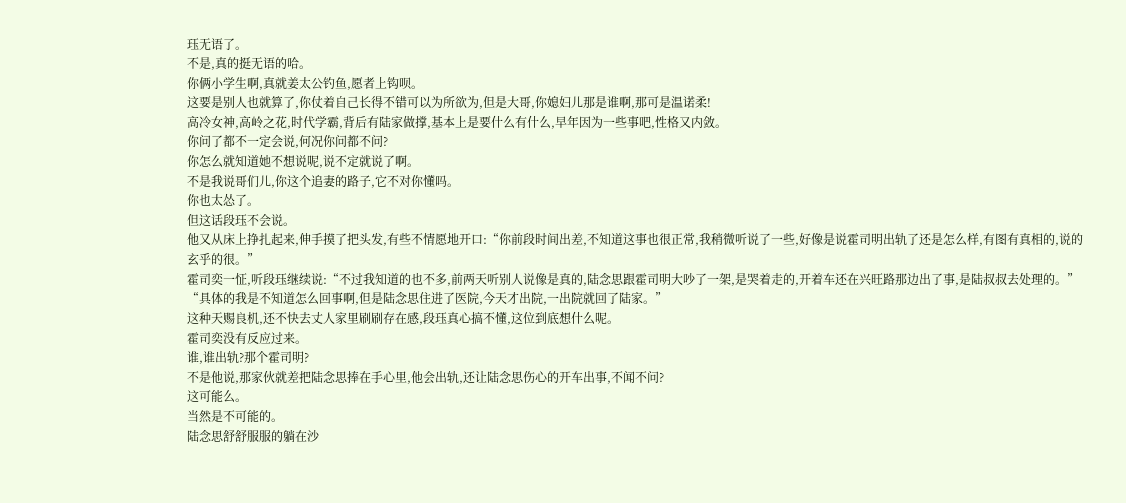珏无语了。
不是,真的挺无语的哈。
你俩小学生啊,真就姜太公钓鱼,愿者上钩呗。
这要是别人也就算了,你仗着自己长得不错可以为所欲为,但是大哥,你媳妇儿那是谁啊,那可是温诺柔!
高冷女神,高岭之花,时代学霸,背后有陆家做撑,基本上是要什么有什么,早年因为一些事吧,性格又内敛。
你问了都不一定会说,何况你问都不问?
你怎么就知道她不想说呢,说不定就说了啊。
不是我说哥们儿,你这个追妻的路子,它不对你懂吗。
你也太怂了。
但这话段珏不会说。
他又从床上挣扎起来,伸手摸了把头发,有些不情愿地开口:“你前段时间出差,不知道这事也很正常,我稍微听说了一些,好像是说霍司明出轨了还是怎么样,有图有真相的,说的玄乎的很。”
霍司奕一怔,听段珏继续说:“不过我知道的也不多,前两天听别人说像是真的,陆念思跟霍司明大吵了一架,是哭着走的,开着车还在兴旺路那边出了事,是陆叔叔去处理的。”
“具体的我是不知道怎么回事啊,但是陆念思住进了医院,今天才出院,一出院就回了陆家。”
这种天赐良机,还不快去丈人家里刷刷存在感,段珏真心搞不懂,这位到底想什么呢。
霍司奕没有反应过来。
谁,谁出轨?那个霍司明?
不是他说,那家伙就差把陆念思捧在手心里,他会出轨,还让陆念思伤心的开车出事,不闻不问?
这可能么。
当然是不可能的。
陆念思舒舒服服的躺在沙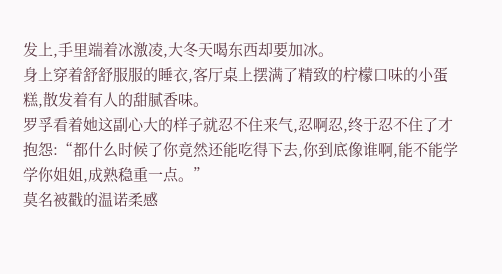发上,手里端着冰激凌,大冬天喝东西却要加冰。
身上穿着舒舒服服的睡衣,客厅桌上摆满了精致的柠檬口味的小蛋糕,散发着有人的甜腻香味。
罗孚看着她这副心大的样子就忍不住来气,忍啊忍,终于忍不住了才抱怨:“都什么时候了你竟然还能吃得下去,你到底像谁啊,能不能学学你姐姐,成熟稳重一点。”
莫名被戳的温诺柔感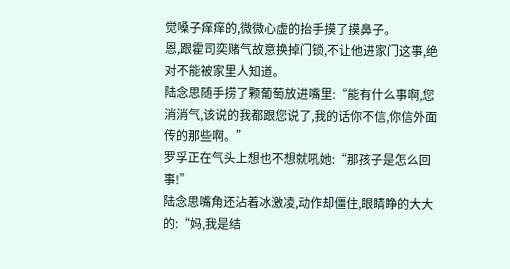觉嗓子痒痒的,微微心虚的抬手摸了摸鼻子。
恩,跟霍司奕赌气故意换掉门锁,不让他进家门这事,绝对不能被家里人知道。
陆念思随手捞了颗葡萄放进嘴里:“能有什么事啊,您消消气,该说的我都跟您说了,我的话你不信,你信外面传的那些啊。”
罗孚正在气头上想也不想就吼她:“那孩子是怎么回事!”
陆念思嘴角还沾着冰激凌,动作却僵住,眼睛睁的大大的:“妈,我是结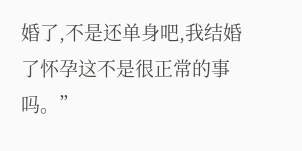婚了,不是还单身吧,我结婚了怀孕这不是很正常的事吗。”